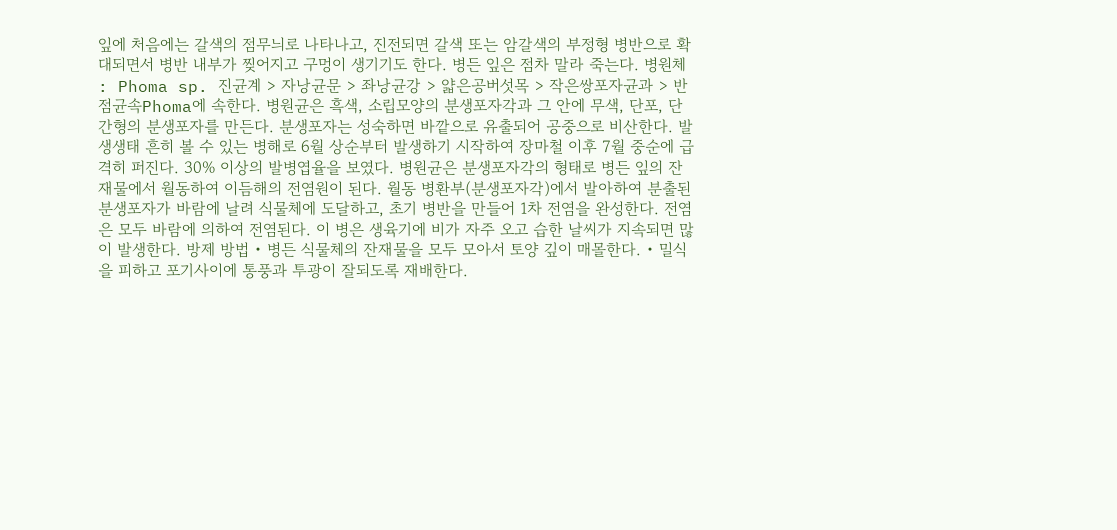잎에 처음에는 갈색의 점무늬로 나타나고, 진전되면 갈색 또는 암갈색의 부정형 병반으로 확대되면서 병반 내부가 찢어지고 구멍이 생기기도 한다. 병든 잎은 점차 말라 죽는다. 병원체 : Phoma sp. 진균계 > 자낭균문 > 좌낭균강 > 얇은공버섯목 > 작은쌍포자균과 > 반점균속Phoma에 속한다. 병원균은 흑색, 소립모양의 분생포자각과 그 안에 무색, 단포, 단간형의 분생포자를 만든다. 분생포자는 성숙하면 바깥으로 유출되어 공중으로 비산한다. 발생생태 흔히 볼 수 있는 병해로 6월 상순부터 발생하기 시작하여 장마철 이후 7월 중순에 급격히 퍼진다. 30% 이상의 발병엽율을 보였다. 병원균은 분생포자각의 형태로 병든 잎의 잔재물에서 월동하여 이듬해의 전염원이 된다. 월동 병환부(분생포자각)에서 발아하여 분출된 분생포자가 바람에 날려 식물체에 도달하고, 초기 병반을 만들어 1차 전염을 완성한다. 전염은 모두 바람에 의하여 전염된다. 이 병은 생육기에 비가 자주 오고 습한 날씨가 지속되면 많이 발생한다. 방제 방법 • 병든 식물체의 잔재물을 모두 모아서 토양 깊이 매몰한다. • 밀식을 피하고 포기사이에 통풍과 투광이 잘되도록 재배한다.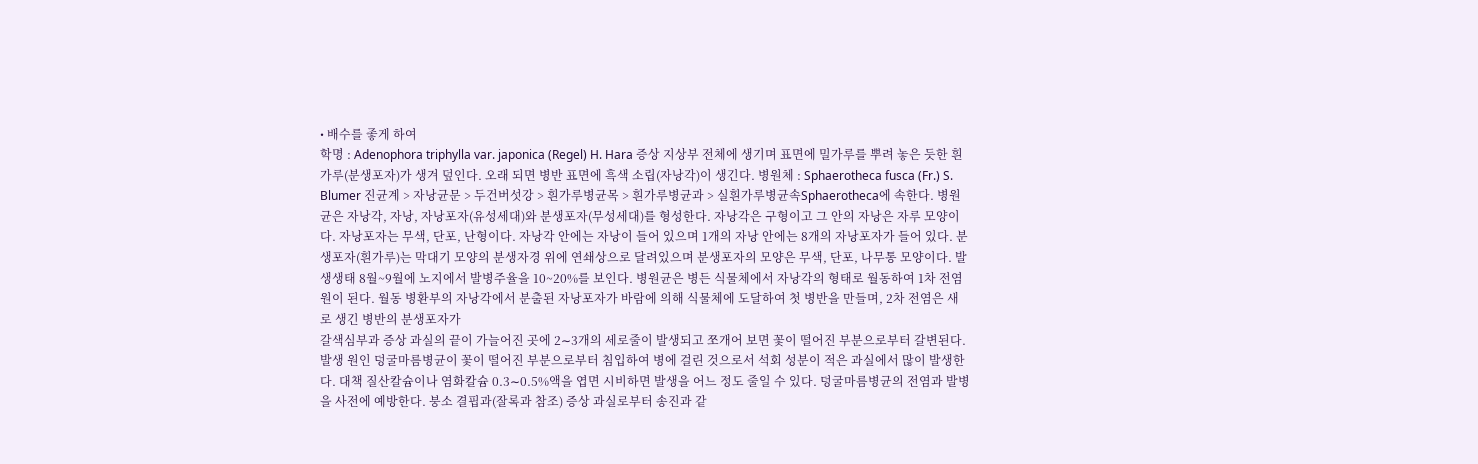• 배수를 좋게 하여
학명 : Adenophora triphylla var. japonica (Regel) H. Hara 증상 지상부 전체에 생기며 표면에 밀가루를 뿌려 놓은 듯한 흰가루(분생포자)가 생겨 덮인다. 오래 되면 병반 표면에 흑색 소립(자낭각)이 생긴다. 병원체 : Sphaerotheca fusca (Fr.) S. Blumer 진균계 > 자낭균문 > 두건버섯강 > 흰가루병균목 > 흰가루병균과 > 실흰가루병균속Sphaerotheca에 속한다. 병원균은 자낭각, 자낭, 자낭포자(유성세대)와 분생포자(무성세대)를 형성한다. 자낭각은 구형이고 그 안의 자낭은 자루 모양이다. 자낭포자는 무색, 단포, 난형이다. 자낭각 안에는 자낭이 들어 있으며 1개의 자낭 안에는 8개의 자낭포자가 들어 있다. 분생포자(흰가루)는 막대기 모양의 분생자경 위에 연쇄상으로 달려있으며 분생포자의 모양은 무색, 단포, 나무통 모양이다. 발생생태 8월~9월에 노지에서 발병주율을 10~20%를 보인다. 병원균은 병든 식물체에서 자낭각의 형태로 월동하여 1차 전염원이 된다. 월동 병환부의 자낭각에서 분출된 자낭포자가 바람에 의해 식물체에 도달하여 첫 병반을 만들며, 2차 전염은 새로 생긴 병반의 분생포자가
갈색심부과 증상 과실의 끝이 가늘어진 곳에 2∼3개의 세로줄이 발생되고 쪼개어 보면 꽃이 떨어진 부분으로부터 갈변된다. 발생 원인 덩굴마름병균이 꽃이 떨어진 부분으로부터 침입하여 병에 걸린 것으로서 석회 성분이 적은 과실에서 많이 발생한다. 대책 질산칼슘이나 염화칼슘 0.3∼0.5%액을 엽면 시비하면 발생을 어느 정도 줄일 수 있다. 덩굴마름병균의 전염과 발병을 사전에 예방한다. 붕소 결핍과(잘록과 참조) 증상 과실로부터 송진과 같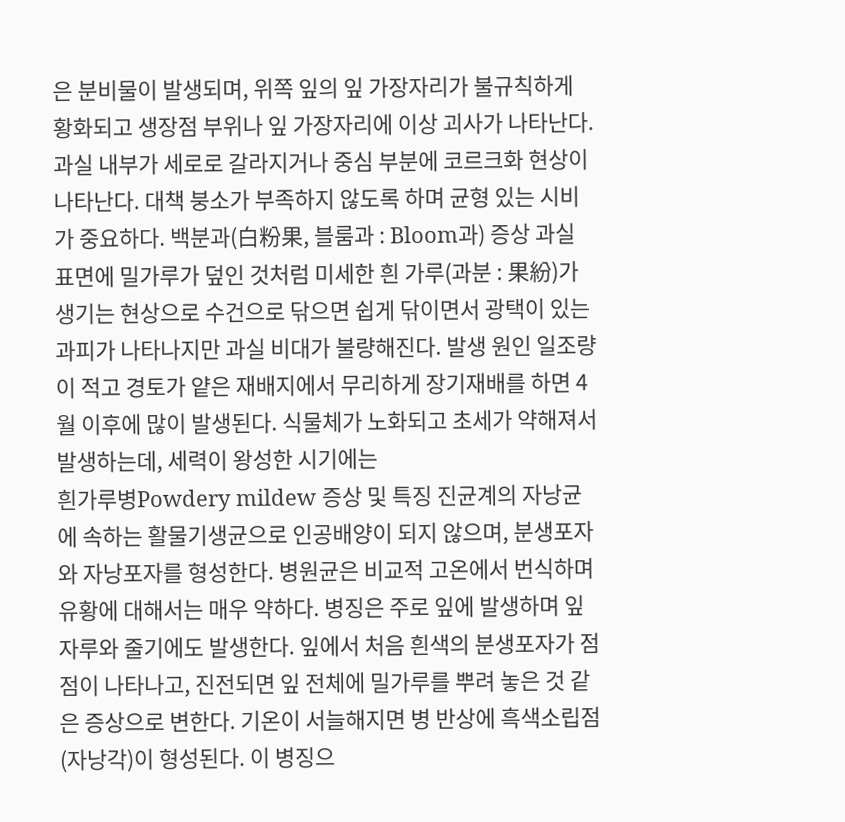은 분비물이 발생되며, 위쪽 잎의 잎 가장자리가 불규칙하게 황화되고 생장점 부위나 잎 가장자리에 이상 괴사가 나타난다. 과실 내부가 세로로 갈라지거나 중심 부분에 코르크화 현상이 나타난다. 대책 붕소가 부족하지 않도록 하며 균형 있는 시비가 중요하다. 백분과(白粉果, 블룸과 : Bloom과) 증상 과실 표면에 밀가루가 덮인 것처럼 미세한 흰 가루(과분 : 果紛)가 생기는 현상으로 수건으로 닦으면 쉽게 닦이면서 광택이 있는 과피가 나타나지만 과실 비대가 불량해진다. 발생 원인 일조량이 적고 경토가 얕은 재배지에서 무리하게 장기재배를 하면 4월 이후에 많이 발생된다. 식물체가 노화되고 초세가 약해져서 발생하는데, 세력이 왕성한 시기에는
흰가루병Powdery mildew 증상 및 특징 진균계의 자낭균에 속하는 활물기생균으로 인공배양이 되지 않으며, 분생포자와 자낭포자를 형성한다. 병원균은 비교적 고온에서 번식하며 유황에 대해서는 매우 약하다. 병징은 주로 잎에 발생하며 잎자루와 줄기에도 발생한다. 잎에서 처음 흰색의 분생포자가 점점이 나타나고, 진전되면 잎 전체에 밀가루를 뿌려 놓은 것 같은 증상으로 변한다. 기온이 서늘해지면 병 반상에 흑색소립점(자낭각)이 형성된다. 이 병징으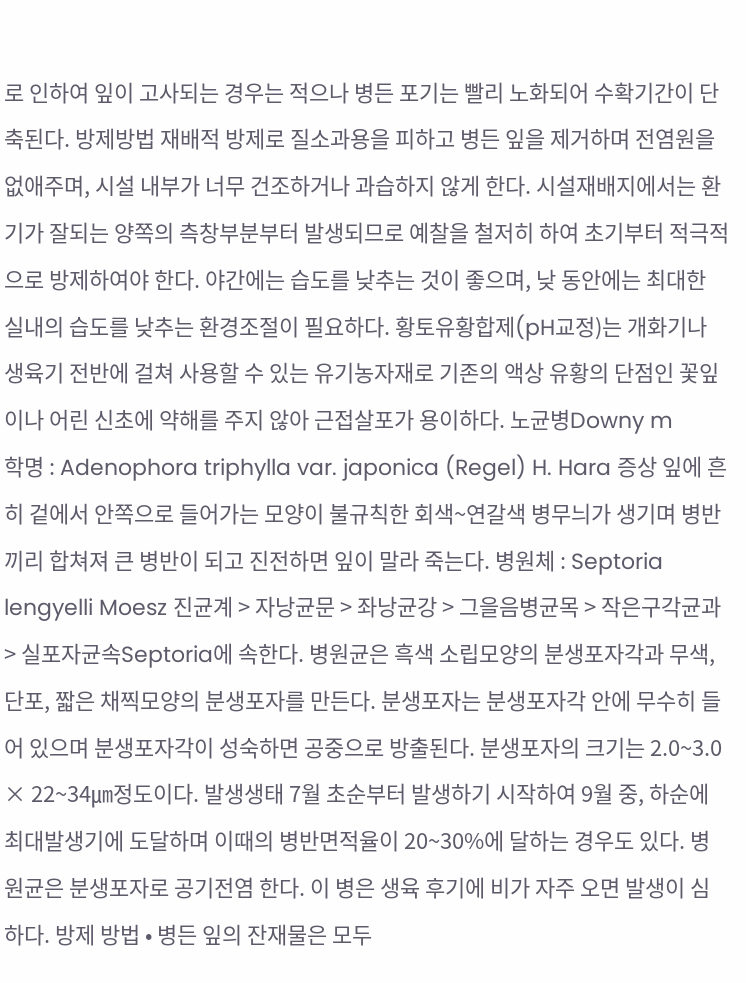로 인하여 잎이 고사되는 경우는 적으나 병든 포기는 빨리 노화되어 수확기간이 단축된다. 방제방법 재배적 방제로 질소과용을 피하고 병든 잎을 제거하며 전염원을 없애주며, 시설 내부가 너무 건조하거나 과습하지 않게 한다. 시설재배지에서는 환기가 잘되는 양쪽의 측창부분부터 발생되므로 예찰을 철저히 하여 초기부터 적극적으로 방제하여야 한다. 야간에는 습도를 낮추는 것이 좋으며, 낮 동안에는 최대한 실내의 습도를 낮추는 환경조절이 필요하다. 황토유황합제(pH교정)는 개화기나 생육기 전반에 걸쳐 사용할 수 있는 유기농자재로 기존의 액상 유황의 단점인 꽃잎이나 어린 신초에 약해를 주지 않아 근접살포가 용이하다. 노균병Downy m
학명 : Adenophora triphylla var. japonica (Regel) H. Hara 증상 잎에 흔히 겉에서 안쪽으로 들어가는 모양이 불규칙한 회색~연갈색 병무늬가 생기며 병반끼리 합쳐져 큰 병반이 되고 진전하면 잎이 말라 죽는다. 병원체 : Septoria lengyelli Moesz 진균계 > 자낭균문 > 좌낭균강 > 그을음병균목 > 작은구각균과 > 실포자균속Septoria에 속한다. 병원균은 흑색 소립모양의 분생포자각과 무색, 단포, 짧은 채찍모양의 분생포자를 만든다. 분생포자는 분생포자각 안에 무수히 들어 있으며 분생포자각이 성숙하면 공중으로 방출된다. 분생포자의 크기는 2.0~3.0 × 22~34㎛정도이다. 발생생태 7월 초순부터 발생하기 시작하여 9월 중, 하순에 최대발생기에 도달하며 이때의 병반면적율이 20~30%에 달하는 경우도 있다. 병원균은 분생포자로 공기전염 한다. 이 병은 생육 후기에 비가 자주 오면 발생이 심하다. 방제 방법 • 병든 잎의 잔재물은 모두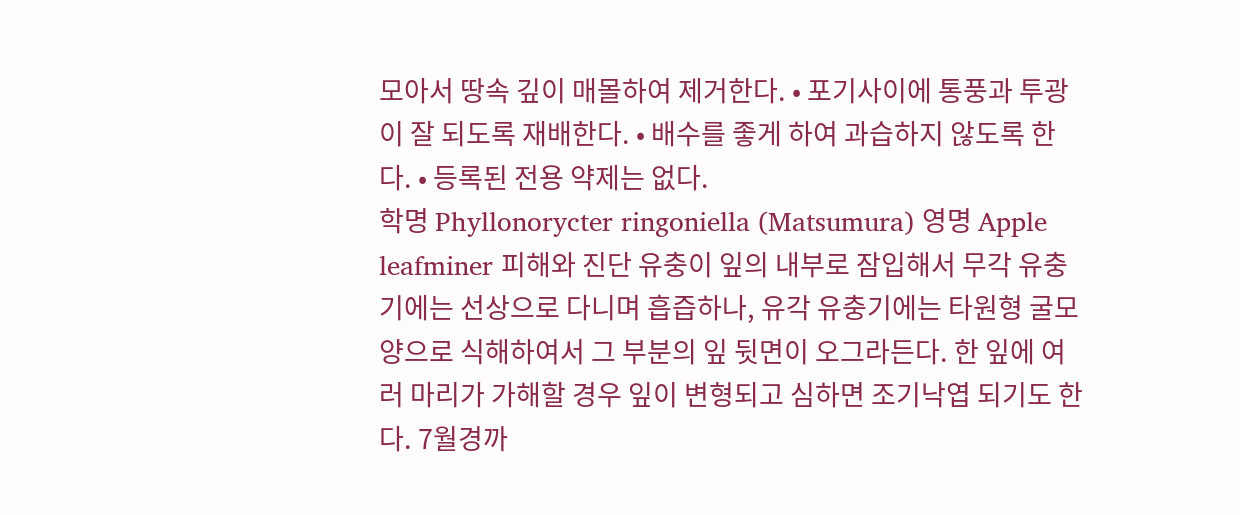모아서 땅속 깊이 매몰하여 제거한다. • 포기사이에 통풍과 투광이 잘 되도록 재배한다. • 배수를 좋게 하여 과습하지 않도록 한다. • 등록된 전용 약제는 없다.
학명 Phyllonorycter ringoniella (Matsumura) 영명 Apple leafminer 피해와 진단 유충이 잎의 내부로 잠입해서 무각 유충기에는 선상으로 다니며 흡즙하나, 유각 유충기에는 타원형 굴모양으로 식해하여서 그 부분의 잎 뒷면이 오그라든다. 한 잎에 여러 마리가 가해할 경우 잎이 변형되고 심하면 조기낙엽 되기도 한다. 7월경까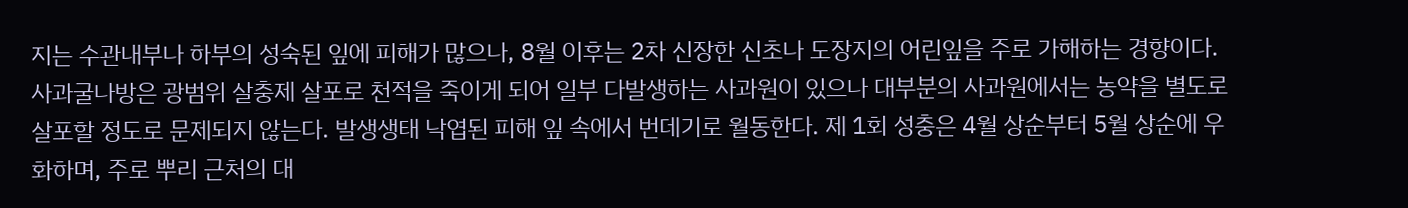지는 수관내부나 하부의 성숙된 잎에 피해가 많으나, 8월 이후는 2차 신장한 신초나 도장지의 어린잎을 주로 가해하는 경향이다. 사과굴나방은 광범위 살충제 살포로 천적을 죽이게 되어 일부 다발생하는 사과원이 있으나 대부분의 사과원에서는 농약을 별도로 살포할 정도로 문제되지 않는다. 발생생태 낙엽된 피해 잎 속에서 번데기로 월동한다. 제 1회 성충은 4월 상순부터 5월 상순에 우화하며, 주로 뿌리 근처의 대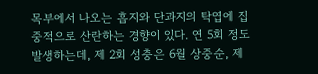목부에서 나오는 흡지와 단과지의 탁엽에 집중적으로 산란하는 경향이 있다. 연 5회 정도 발생하는데, 제 2회 성충은 6월 상중순, 제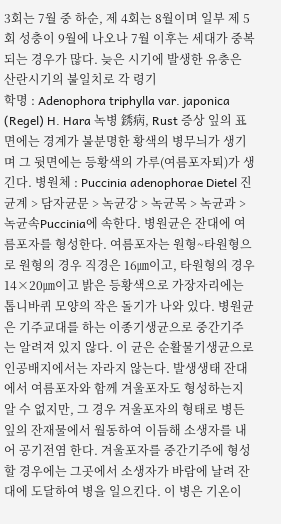3회는 7월 중 하순, 제 4회는 8월이며 일부 제 5회 성충이 9월에 나오나 7월 이후는 세대가 중복되는 경우가 많다. 늦은 시기에 발생한 유충은 산란시기의 불일치로 각 령기
학명 : Adenophora triphylla var. japonica (Regel) H. Hara 녹병 銹病, Rust 증상 잎의 표면에는 경계가 불분명한 황색의 병무늬가 생기며 그 뒷면에는 등황색의 가루(여름포자퇴)가 생긴다. 병원체 : Puccinia adenophorae Dietel 진균계 > 담자균문 > 녹균강 > 녹균목 > 녹균과 > 녹균속Puccinia에 속한다. 병원균은 잔대에 여름포자를 형성한다. 여름포자는 원형~타원형으로 원형의 경우 직경은 16㎛이고, 타원형의 경우 14×20㎛이고 밝은 등황색으로 가장자리에는 톱니바퀴 모양의 작은 돌기가 나와 있다. 병원균은 기주교대를 하는 이종기생균으로 중간기주는 알려져 있지 않다. 이 균은 순활물기생균으로 인공배지에서는 자라지 않는다. 발생생태 잔대에서 여름포자와 함께 겨울포자도 형성하는지 알 수 없지만, 그 경우 겨울포자의 형태로 병든 잎의 잔재물에서 월동하여 이듬해 소생자를 내어 공기전염 한다. 겨울포자를 중간기주에 형성할 경우에는 그곳에서 소생자가 바람에 날려 잔대에 도달하여 병을 일으킨다. 이 병은 기온이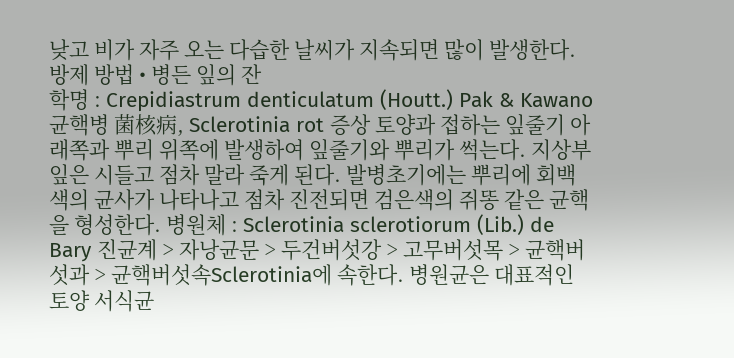낮고 비가 자주 오는 다습한 날씨가 지속되면 많이 발생한다. 방제 방법 • 병든 잎의 잔
학명 : Crepidiastrum denticulatum (Houtt.) Pak & Kawano 균핵병 菌核病, Sclerotinia rot 증상 토양과 접하는 잎줄기 아래쪽과 뿌리 위쪽에 발생하여 잎줄기와 뿌리가 썩는다. 지상부 잎은 시들고 점차 말라 죽게 된다. 발병초기에는 뿌리에 회백색의 균사가 나타나고 점차 진전되면 검은색의 쥐똥 같은 균핵을 형성한다. 병원체 : Sclerotinia sclerotiorum (Lib.) de Bary 진균계 > 자낭균문 > 두건버섯강 > 고무버섯목 > 균핵버섯과 > 균핵버섯속Sclerotinia에 속한다. 병원균은 대표적인 토양 서식균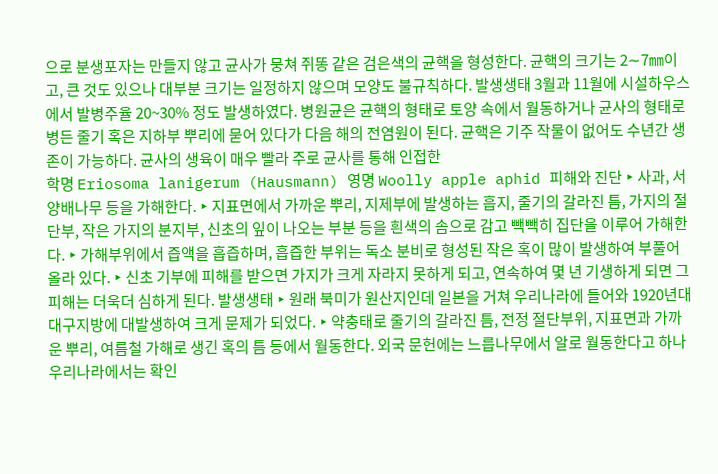으로 분생포자는 만들지 않고 균사가 뭉쳐 쥐똥 같은 검은색의 균핵을 형성한다. 균핵의 크기는 2∼7㎜이고, 큰 것도 있으나 대부분 크기는 일정하지 않으며 모양도 불규칙하다. 발생생태 3월과 11월에 시설하우스에서 발병주율 20~30% 정도 발생하였다. 병원균은 균핵의 형태로 토양 속에서 월동하거나 균사의 형태로 병든 줄기 혹은 지하부 뿌리에 묻어 있다가 다음 해의 전염원이 된다. 균핵은 기주 작물이 없어도 수년간 생존이 가능하다. 균사의 생육이 매우 빨라 주로 균사를 통해 인접한
학명 Eriosoma lanigerum (Hausmann) 영명 Woolly apple aphid 피해와 진단 ‣ 사과, 서양배나무 등을 가해한다. ‣ 지표면에서 가까운 뿌리, 지제부에 발생하는 흡지, 줄기의 갈라진 틈, 가지의 절단부, 작은 가지의 분지부, 신초의 잎이 나오는 부분 등을 흰색의 솜으로 감고 빽빽히 집단을 이루어 가해한다. ‣ 가해부위에서 즙액을 흡즙하며, 흡즙한 부위는 독소 분비로 형성된 작은 혹이 많이 발생하여 부풀어 올라 있다. ‣ 신초 기부에 피해를 받으면 가지가 크게 자라지 못하게 되고, 연속하여 몇 년 기생하게 되면 그 피해는 더욱더 심하게 된다. 발생생태 ‣ 원래 북미가 원산지인데 일본을 거쳐 우리나라에 들어와 1920년대 대구지방에 대발생하여 크게 문제가 되었다. ‣ 약충태로 줄기의 갈라진 틈, 전정 절단부위, 지표면과 가까운 뿌리, 여름철 가해로 생긴 혹의 틈 등에서 월동한다. 외국 문헌에는 느릅나무에서 알로 월동한다고 하나 우리나라에서는 확인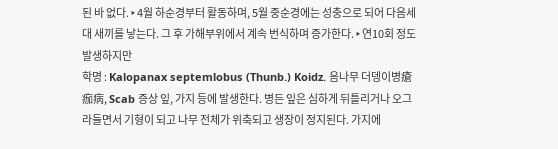된 바 없다. ‣ 4월 하순경부터 활동하며, 5월 중순경에는 성충으로 되어 다음세대 새끼를 낳는다. 그 후 가해부위에서 계속 번식하며 증가한다. ‣ 연10회 정도 발생하지만
학명 : Kalopanax septemlobus (Thunb.) Koidz. 음나무 더뎅이병瘡痂病, Scab 증상 잎, 가지 등에 발생한다. 병든 잎은 심하게 뒤틀리거나 오그라들면서 기형이 되고 나무 전체가 위축되고 생장이 정지된다. 가지에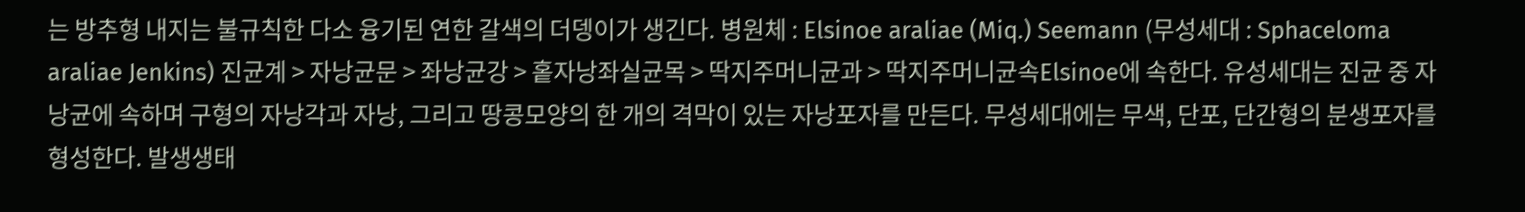는 방추형 내지는 불규칙한 다소 융기된 연한 갈색의 더뎅이가 생긴다. 병원체 : Elsinoe araliae (Miq.) Seemann (무성세대 : Sphaceloma araliae Jenkins) 진균계 > 자낭균문 > 좌낭균강 > 홑자낭좌실균목 > 딱지주머니균과 > 딱지주머니균속Elsinoe에 속한다. 유성세대는 진균 중 자낭균에 속하며 구형의 자낭각과 자낭, 그리고 땅콩모양의 한 개의 격막이 있는 자낭포자를 만든다. 무성세대에는 무색, 단포, 단간형의 분생포자를 형성한다. 발생생태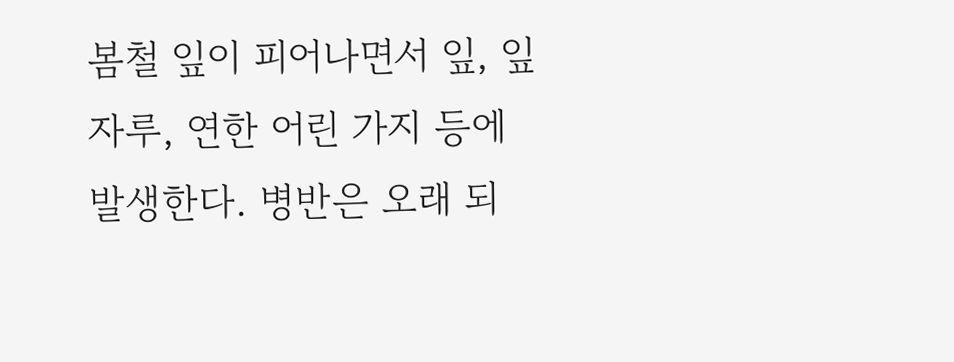봄철 잎이 피어나면서 잎, 잎자루, 연한 어린 가지 등에 발생한다. 병반은 오래 되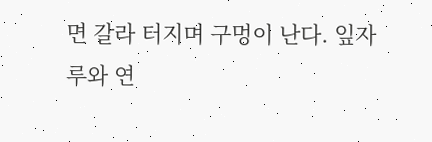면 갈라 터지며 구멍이 난다. 잎자루와 연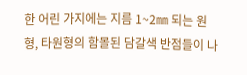한 어린 가지에는 지름 1~2㎜ 되는 원형, 타원형의 함몰된 담갈색 반점들이 나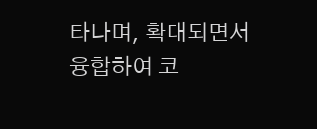타나며, 확대되면서 융합하여 코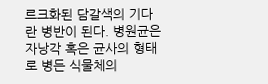르크화된 담갈색의 기다란 병반이 된다. 병원균은 자낭각 혹은 균사의 형태로 병든 식물체의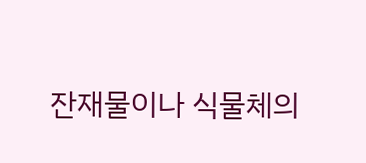잔재물이나 식물체의